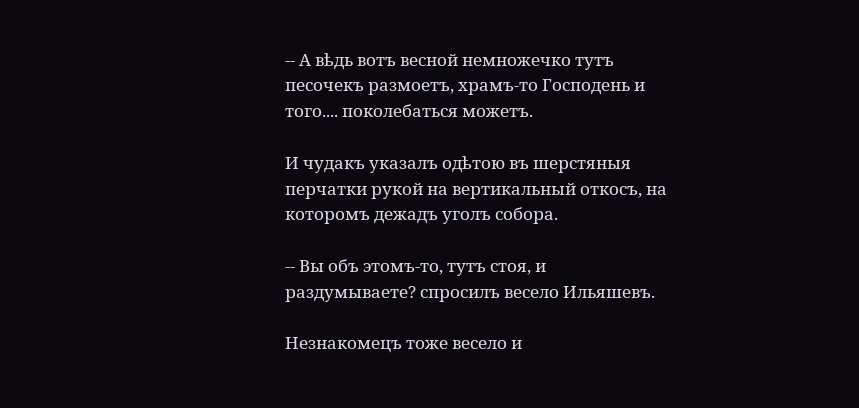-- А вѣдь вотъ весной немножечко тутъ песочекъ размоетъ, храмъ-то Господень и того.... поколебаться можетъ.

И чудакъ указалъ одѣтою въ шерстяныя перчатки рукой на вертикальный откосъ, на которомъ дежадъ уголъ собора.

-- Вы объ этомъ-то, тутъ стоя, и раздумываете? спросилъ весело Ильяшевъ.

Незнакомецъ тоже весело и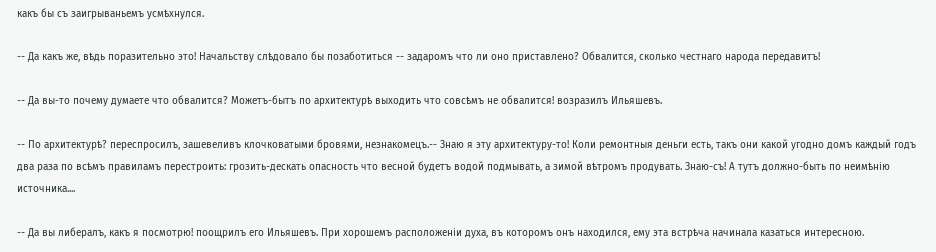какъ бы съ заигрываньемъ усмѣхнулся.

-- Да какъ же, вѣдь поразительно это! Начальству слѣдовало бы позаботиться -- задаромъ что ли оно приставлено? Обвалится, сколько честнаго народа передавитъ!

-- Да вы-то почему думаете что обвалится? Можетъ-бытъ по архитектурѣ выходить что совсѣмъ не обвалится! возразилъ Ильяшевъ.

-- По архитектурѣ? переспросилъ, зашевеливъ клочковатыми бровями, незнакомецъ.-- Знаю я эту архитектуру-то! Коли ремонтныя деньги есть, такъ они какой угодно домъ каждый годъ два раза по всѣмъ правиламъ перестроить: грозить-дескать опасность что весной будетъ водой подмывать, а зимой вѣтромъ продувать. Знаю-съ! А тутъ должно-быть по неимѣнію источника....

-- Да вы либералъ, какъ я посмотрю! поощрилъ его Ильяшевъ. При хорошемъ расположеніи духа, въ которомъ онъ находился, ему эта встрѣча начинала казаться интересною.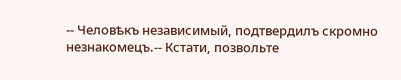-- Человѣкъ независимый, подтвердилъ скромно незнакомецъ.-- Кстати, позвольте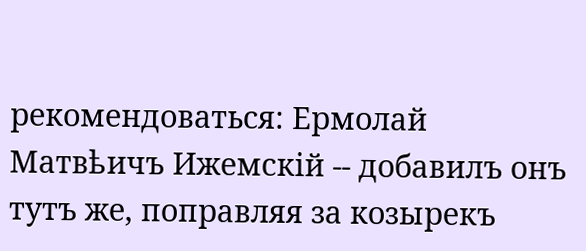рекомендоваться: Ермолай Матвѣичъ Ижемскій -- добавилъ онъ тутъ же, поправляя за козырекъ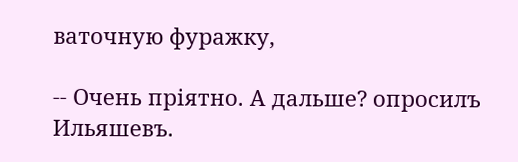ваточную фуражку,

-- Очень пріятно. А дальше? опросилъ Ильяшевъ.